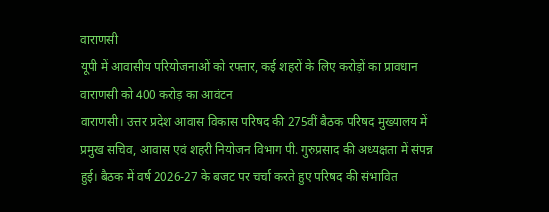वाराणसी
यूपी में आवासीय परियोजनाओं को रफ्तार, कई शहरों के लिए करोड़ों का प्रावधान
वाराणसी को 400 करोड़ का आवंटन
वाराणसी। उत्तर प्रदेश आवास विकास परिषद की 275वीं बैठक परिषद मुख्यालय में प्रमुख सचिव, आवास एवं शहरी नियोजन विभाग पी. गुरुप्रसाद की अध्यक्षता में संपन्न हुई। बैठक में वर्ष 2026-27 के बजट पर चर्चा करते हुए परिषद की संभावित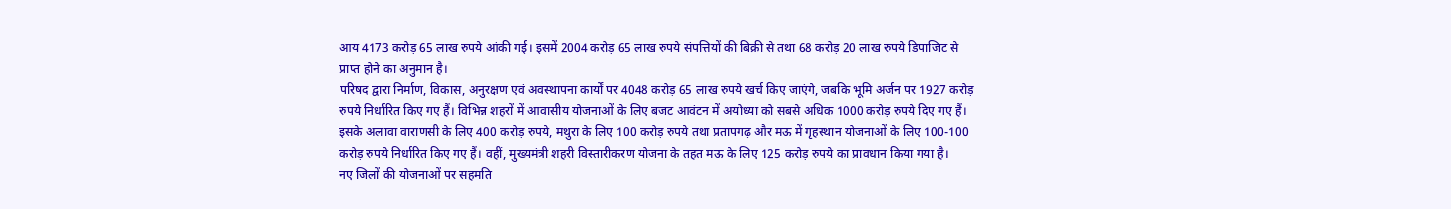आय 4173 करोड़ 65 लाख रुपये आंकी गई। इसमें 2004 करोड़ 65 लाख रुपये संपत्तियों की बिक्री से तथा 68 करोड़ 20 लाख रुपये डिपाजिट से प्राप्त होने का अनुमान है।
परिषद द्वारा निर्माण, विकास, अनुरक्षण एवं अवस्थापना कार्यों पर 4048 करोड़ 65 लाख रुपये खर्च किए जाएंगे, जबकि भूमि अर्जन पर 1927 करोड़ रुपये निर्धारित किए गए हैं। विभिन्न शहरों में आवासीय योजनाओं के लिए बजट आवंटन में अयोध्या को सबसे अधिक 1000 करोड़ रुपये दिए गए हैं। इसके अलावा वाराणसी के लिए 400 करोड़ रुपये, मथुरा के लिए 100 करोड़ रुपये तथा प्रतापगढ़ और मऊ में गृहस्थान योजनाओं के लिए 100-100 करोड़ रुपये निर्धारित किए गए हैं। वहीं, मुख्यमंत्री शहरी विस्तारीकरण योजना के तहत मऊ के लिए 125 करोड़ रुपये का प्रावधान किया गया है।
नए जिलों की योजनाओं पर सहमति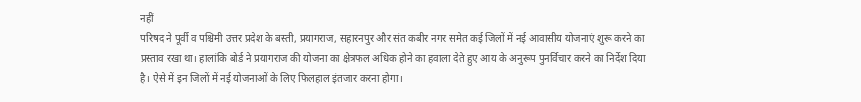नहीं
परिषद ने पूर्वी व पश्चिमी उत्तर प्रदेश के बस्ती, प्रयागराज, सहारनपुर और संत कबीर नगर समेत कई जिलों में नई आवासीय योजनाएं शुरू करने का प्रस्ताव रखा था। हालांकि बोर्ड ने प्रयागराज की योजना का क्षेत्रफल अधिक होने का हवाला देते हुए आय के अनुरूप पुनर्विचार करने का निर्देश दिया है। ऐसे में इन जिलों में नई योजनाओं के लिए फिलहाल इंतजार करना होगा।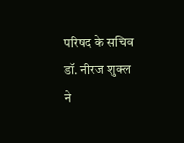परिषद के सचिव डॉ. नीरज शुक्ल ने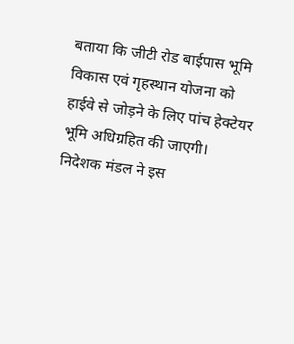बताया कि जीटी रोड बाईपास भूमि विकास एवं गृहस्थान योजना को हाईवे से जोड़ने के लिए पांच हेक्टेयर भूमि अधिग्रहित की जाएगी। निदेशक मंडल ने इस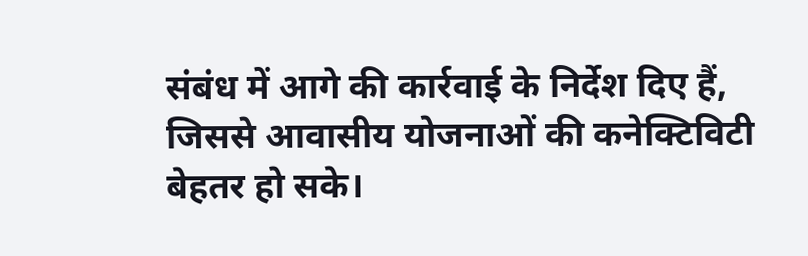संबंध में आगे की कार्रवाई के निर्देश दिए हैं, जिससे आवासीय योजनाओं की कनेक्टिविटी बेहतर हो सके।